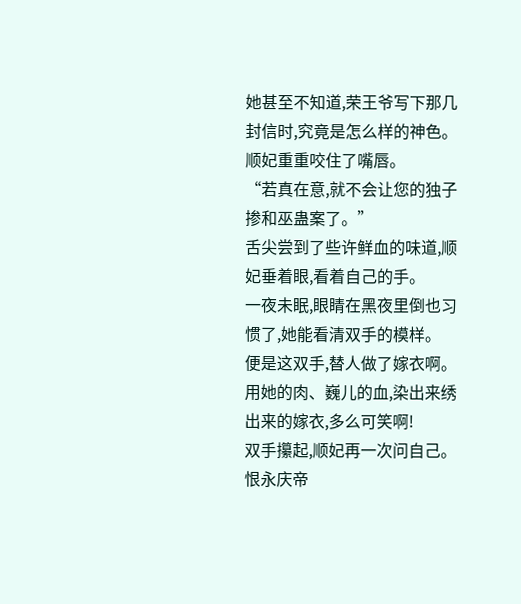她甚至不知道,荣王爷写下那几封信时,究竟是怎么样的神色。
顺妃重重咬住了嘴唇。
“若真在意,就不会让您的独子掺和巫蛊案了。”
舌尖尝到了些许鲜血的味道,顺妃垂着眼,看着自己的手。
一夜未眠,眼睛在黑夜里倒也习惯了,她能看清双手的模样。
便是这双手,替人做了嫁衣啊。
用她的肉、巍儿的血,染出来绣出来的嫁衣,多么可笑啊!
双手攥起,顺妃再一次问自己。
恨永庆帝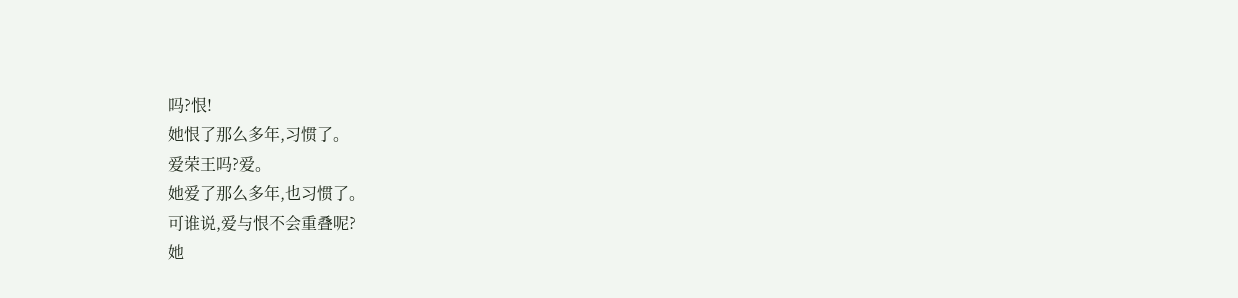吗?恨!
她恨了那么多年,习惯了。
爱荣王吗?爱。
她爱了那么多年,也习惯了。
可谁说,爱与恨不会重叠呢?
她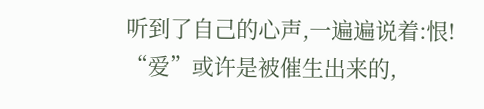听到了自己的心声,一遍遍说着:恨!
“爱”或许是被催生出来的,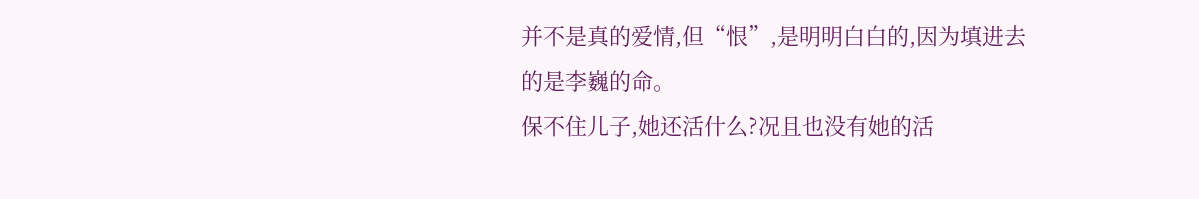并不是真的爱情,但“恨”,是明明白白的,因为填进去的是李巍的命。
保不住儿子,她还活什么?况且也没有她的活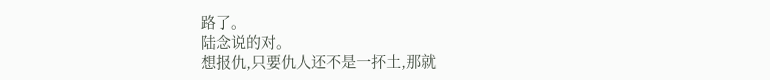路了。
陆念说的对。
想报仇,只要仇人还不是一抔土,那就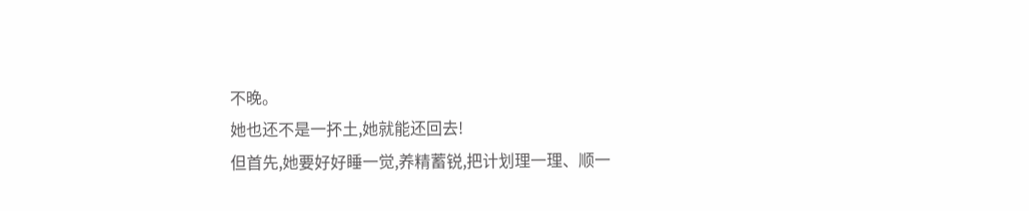不晚。
她也还不是一抔土,她就能还回去!
但首先,她要好好睡一觉,养精蓄锐,把计划理一理、顺一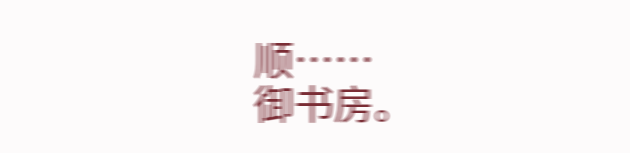顺……
御书房。